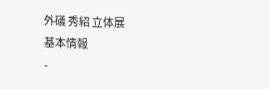外礒 秀紹 立体展
基本情報
-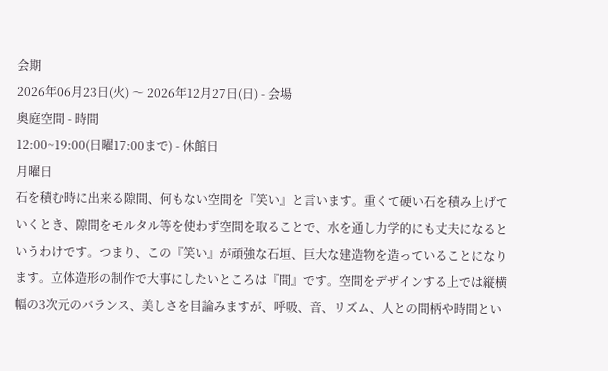会期
2026年06月23日(火) 〜 2026年12月27日(日) - 会場
奥庭空間 - 時間
12:00~19:00(日曜17:00まで) - 休館日
月曜日
石を積む時に出来る隙間、何もない空間を『笑い』と言います。重くて硬い石を積み上げていくとき、隙間をモルタル等を使わず空間を取ることで、水を通し力学的にも丈夫になるというわけです。つまり、この『笑い』が頑強な石垣、巨大な建造物を造っていることになります。立体造形の制作で大事にしたいところは『間』です。空間をデザインする上では縦横幅の3次元のバランス、美しさを目論みますが、呼吸、音、リズム、人との間柄や時間とい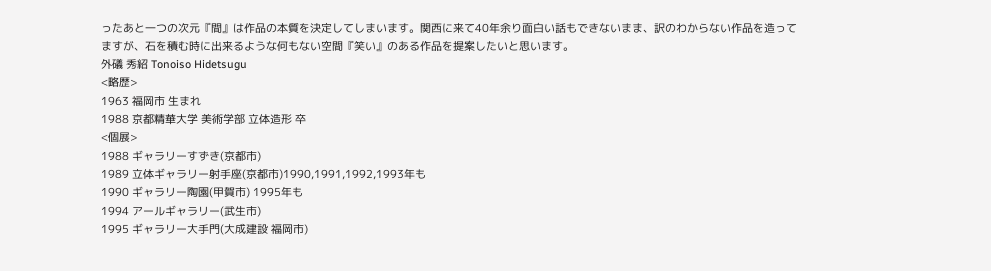ったあと一つの次元『間』は作品の本質を決定してしまいます。関西に来て40年余り面白い話もできないまま、訳のわからない作品を造ってますが、石を積む時に出来るような何もない空間『笑い』のある作品を提案したいと思います。
外礒 秀紹 Tonoiso Hidetsugu
<略歴>
1963 福岡市 生まれ
1988 京都精華大学 美術学部 立体造形 卒
<個展>
1988 ギャラリーすずき(京都市)
1989 立体ギャラリー射手座(京都市)1990,1991,1992,1993年も
1990 ギャラリー陶園(甲賀市) 1995年も
1994 アールギャラリー(武生市)
1995 ギャラリー大手門(大成建設 福岡市)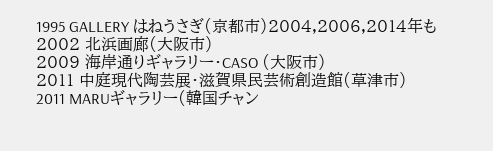1995 GALLERY はねうさぎ(京都市)2004,2006,2014年も
2002 北浜画廊(大阪市)
2009 海岸通りギャラリー・CASO (大阪市)
2011 中庭現代陶芸展・滋賀県民芸術創造館(草津市)
2011 MARUギャラリー(韓国チャン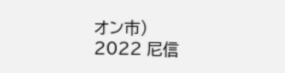オン市)
2022 尼信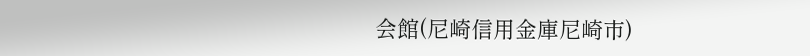会館(尼崎信用金庫尼崎市)